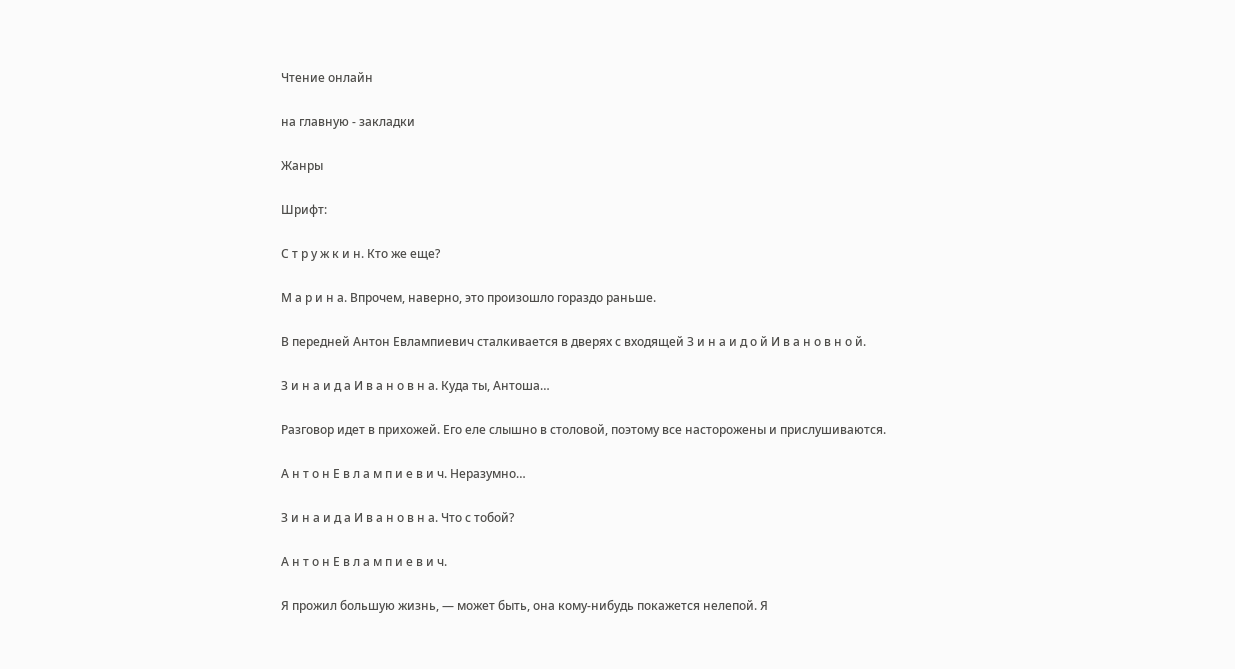Чтение онлайн

на главную - закладки

Жанры

Шрифт:

С т р у ж к и н. Кто же еще?

М а р и н а. Впрочем, наверно, это произошло гораздо раньше.

В передней Антон Евлампиевич сталкивается в дверях с входящей З и н а и д о й И в а н о в н о й.

З и н а и д а И в а н о в н а. Куда ты, Антоша…

Разговор идет в прихожей. Его еле слышно в столовой, поэтому все насторожены и прислушиваются.

А н т о н Е в л а м п и е в и ч. Неразумно…

З и н а и д а И в а н о в н а. Что с тобой?

А н т о н Е в л а м п и е в и ч.

Я прожил большую жизнь, — может быть, она кому-нибудь покажется нелепой. Я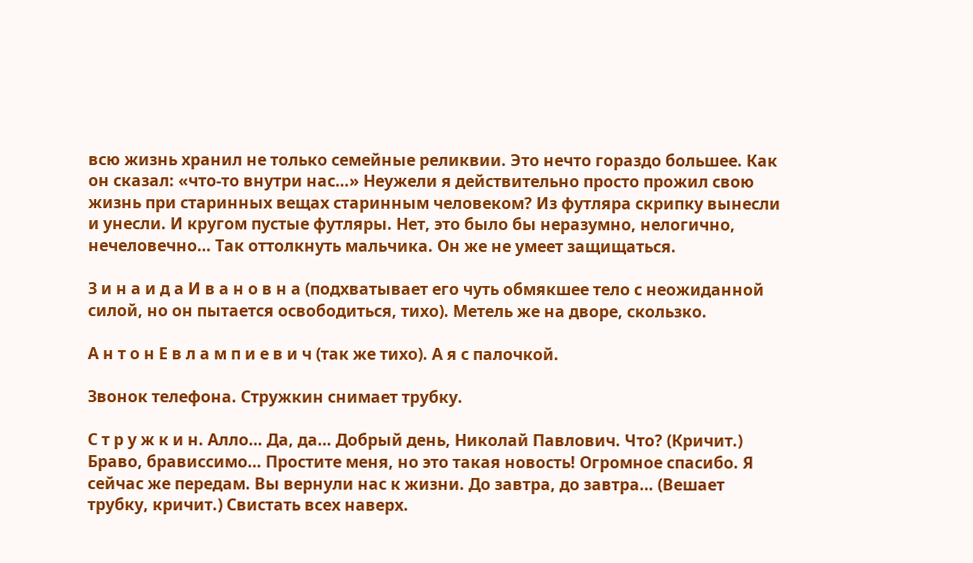всю жизнь хранил не только семейные реликвии. Это нечто гораздо большее. Как он сказал: «что-то внутри нас…» Неужели я действительно просто прожил свою жизнь при старинных вещах старинным человеком? Из футляра скрипку вынесли и унесли. И кругом пустые футляры. Нет, это было бы неразумно, нелогично, нечеловечно… Так оттолкнуть мальчика. Он же не умеет защищаться.

З и н а и д а И в а н о в н а (подхватывает его чуть обмякшее тело с неожиданной силой, но он пытается освободиться, тихо). Метель же на дворе, скользко.

А н т о н Е в л а м п и е в и ч (так же тихо). А я с палочкой.

Звонок телефона. Стружкин снимает трубку.

С т р у ж к и н. Алло… Да, да… Добрый день, Николай Павлович. Что? (Кричит.) Браво, брависсимо… Простите меня, но это такая новость! Огромное спасибо. Я сейчас же передам. Вы вернули нас к жизни. До завтра, до завтра… (Вешает трубку, кричит.) Свистать всех наверх.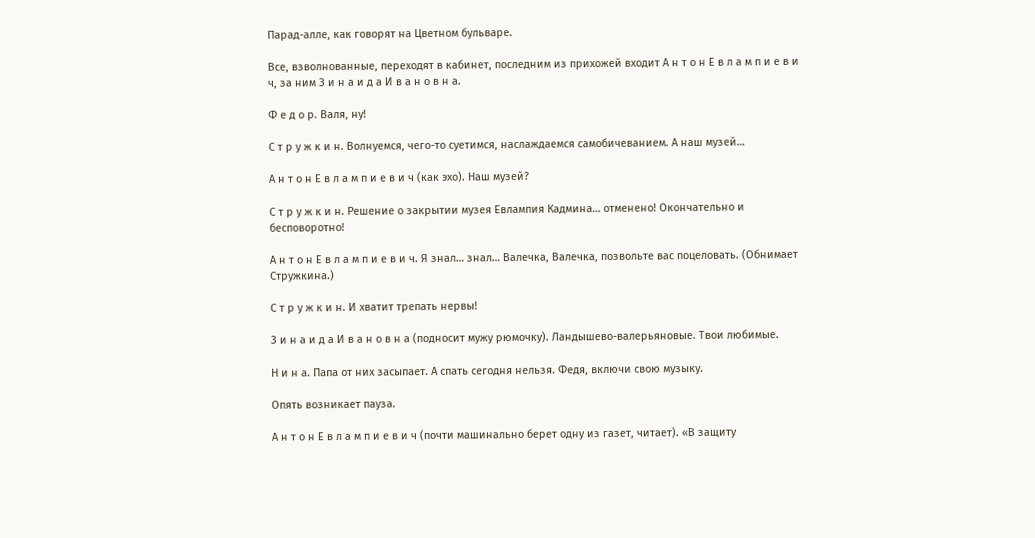Парад-алле, как говорят на Цветном бульваре.

Все, взволнованные, переходят в кабинет, последним из прихожей входит А н т о н Е в л а м п и е в и ч, за ним З и н а и д а И в а н о в н а.

Ф е д о р. Валя, ну!

С т р у ж к и н. Волнуемся, чего-то суетимся, наслаждаемся самобичеванием. А наш музей…

А н т о н Е в л а м п и е в и ч (как эхо). Наш музей?

С т р у ж к и н. Решение о закрытии музея Евлампия Кадмина… отменено! Окончательно и бесповоротно!

А н т о н Е в л а м п и е в и ч. Я знал… знал… Валечка, Валечка, позвольте вас поцеловать. (Обнимает Стружкина.)

С т р у ж к и н. И хватит трепать нервы!

З и н а и д а И в а н о в н а (подносит мужу рюмочку). Ландышево-валерьяновые. Твои любимые.

Н и н а. Папа от них засыпает. А спать сегодня нельзя. Федя, включи свою музыку.

Опять возникает пауза.

А н т о н Е в л а м п и е в и ч (почти машинально берет одну из газет, читает). «В защиту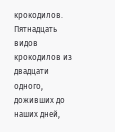крокодилов. Пятнадцать видов крокодилов из двадцати одного, доживших до наших дней,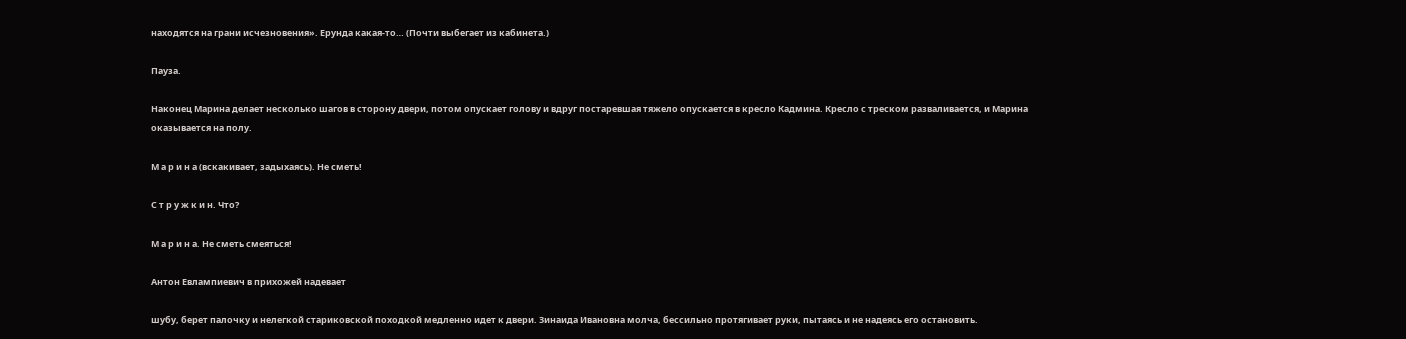находятся на грани исчезновения». Ерунда какая-то… (Почти выбегает из кабинета.)

Пауза.

Наконец Марина делает несколько шагов в сторону двери, потом опускает голову и вдруг постаревшая тяжело опускается в кресло Кадмина. Кресло с треском разваливается, и Марина оказывается на полу.

М а р и н а (вскакивает, задыхаясь). Не сметь!

С т р у ж к и н. Что?

М а р и н а. Не сметь смеяться!

Антон Евлампиевич в прихожей надевает

шубу, берет палочку и нелегкой стариковской походкой медленно идет к двери. Зинаида Ивановна молча, бессильно протягивает руки, пытаясь и не надеясь его остановить.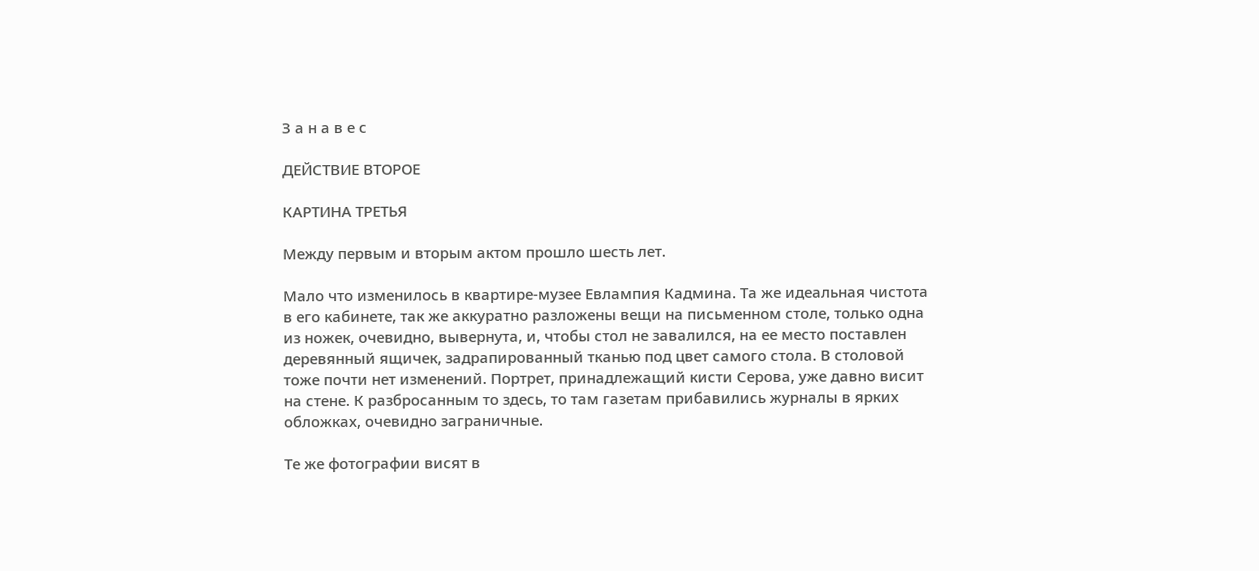З а н а в е с

ДЕЙСТВИЕ ВТОРОЕ

КАРТИНА ТРЕТЬЯ

Между первым и вторым актом прошло шесть лет.

Мало что изменилось в квартире-музее Евлампия Кадмина. Та же идеальная чистота в его кабинете, так же аккуратно разложены вещи на письменном столе, только одна из ножек, очевидно, вывернута, и, чтобы стол не завалился, на ее место поставлен деревянный ящичек, задрапированный тканью под цвет самого стола. В столовой тоже почти нет изменений. Портрет, принадлежащий кисти Серова, уже давно висит на стене. К разбросанным то здесь, то там газетам прибавились журналы в ярких обложках, очевидно заграничные.

Те же фотографии висят в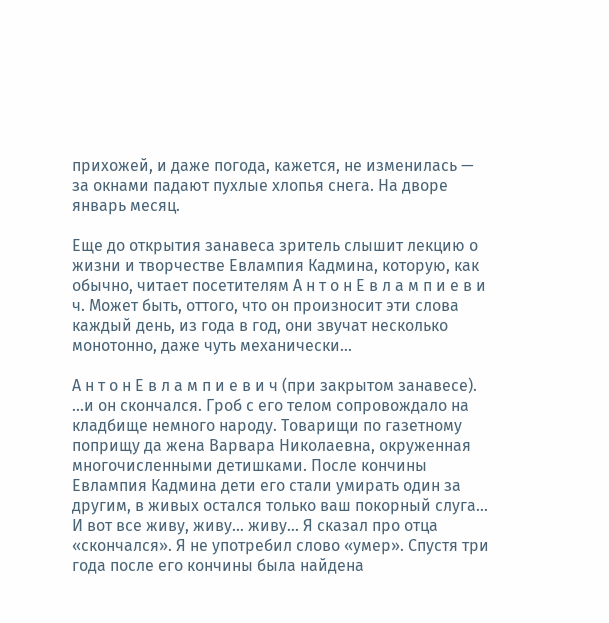прихожей, и даже погода, кажется, не изменилась — за окнами падают пухлые хлопья снега. На дворе январь месяц.

Еще до открытия занавеса зритель слышит лекцию о жизни и творчестве Евлампия Кадмина, которую, как обычно, читает посетителям А н т о н Е в л а м п и е в и ч. Может быть, оттого, что он произносит эти слова каждый день, из года в год, они звучат несколько монотонно, даже чуть механически…

А н т о н Е в л а м п и е в и ч (при закрытом занавесе). …и он скончался. Гроб с его телом сопровождало на кладбище немного народу. Товарищи по газетному поприщу да жена Варвара Николаевна, окруженная многочисленными детишками. После кончины Евлампия Кадмина дети его стали умирать один за другим, в живых остался только ваш покорный слуга… И вот все живу, живу… живу… Я сказал про отца «скончался». Я не употребил слово «умер». Спустя три года после его кончины была найдена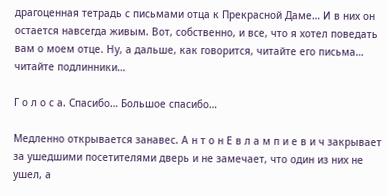драгоценная тетрадь с письмами отца к Прекрасной Даме… И в них он остается навсегда живым. Вот, собственно, и все, что я хотел поведать вам о моем отце. Ну, а дальше, как говорится, читайте его письма… читайте подлинники…

Г о л о с а. Спасибо… Большое спасибо…

Медленно открывается занавес. А н т о н Е в л а м п и е в и ч закрывает за ушедшими посетителями дверь и не замечает, что один из них не ушел, а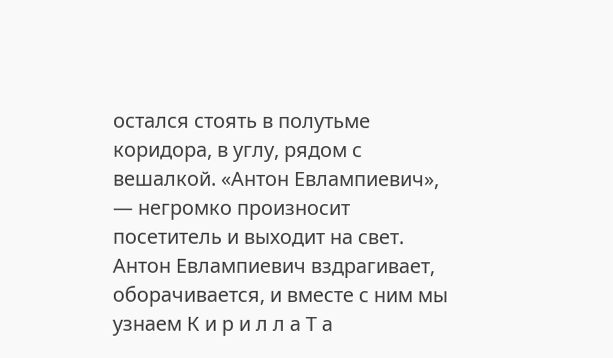остался стоять в полутьме коридора, в углу, рядом с вешалкой. «Антон Евлампиевич», — негромко произносит посетитель и выходит на свет. Антон Евлампиевич вздрагивает, оборачивается, и вместе с ним мы узнаем К и р и л л а Т а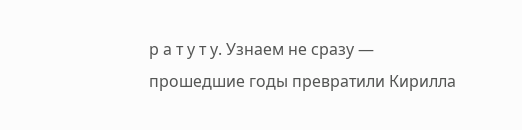р а т у т у. Узнаем не сразу — прошедшие годы превратили Кирилла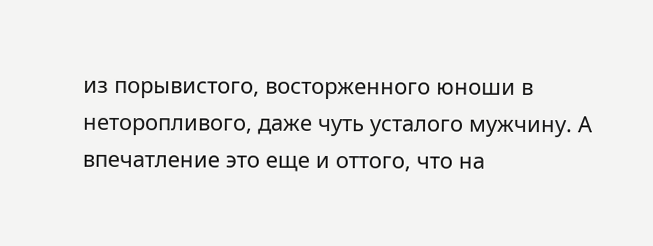из порывистого, восторженного юноши в неторопливого, даже чуть усталого мужчину. А впечатление это еще и оттого, что на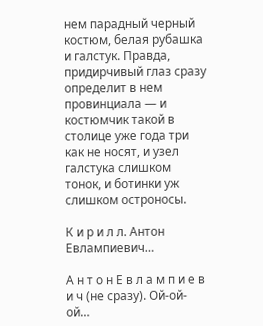нем парадный черный костюм, белая рубашка и галстук. Правда, придирчивый глаз сразу определит в нем провинциала — и костюмчик такой в столице уже года три как не носят, и узел галстука слишком тонок, и ботинки уж слишком остроносы.

К и р и л л. Антон Евлампиевич…

А н т о н Е в л а м п и е в и ч (не сразу). Ой-ой-ой…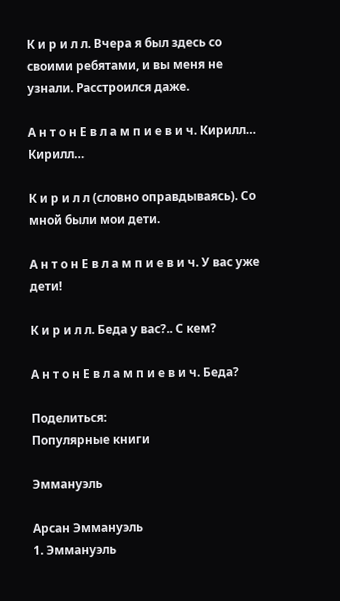К и р и л л. Вчера я был здесь со своими ребятами, и вы меня не узнали. Расстроился даже.

А н т о н Е в л а м п и е в и ч. Кирилл… Кирилл…

К и р и л л (словно оправдываясь). Со мной были мои дети.

А н т о н Е в л а м п и е в и ч. У вас уже дети!

К и р и л л. Беда у вас?.. С кем?

А н т о н Е в л а м п и е в и ч. Беда?

Поделиться:
Популярные книги

Эммануэль

Арсан Эммануэль
1. Эммануэль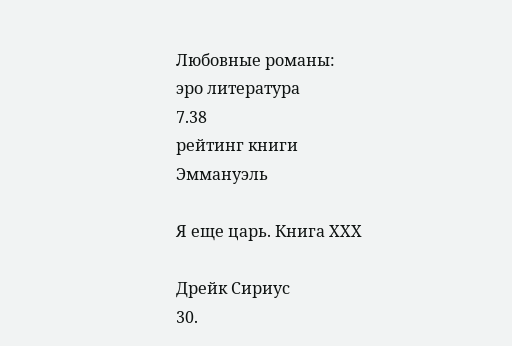Любовные романы:
эро литература
7.38
рейтинг книги
Эммануэль

Я еще царь. Книга XXX

Дрейк Сириус
30.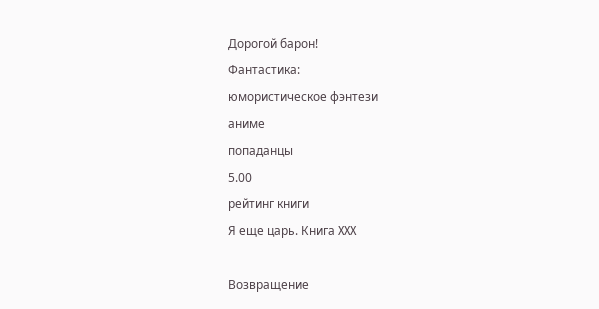Дорогой барон!
Фантастика:
юмористическое фэнтези
аниме
попаданцы
5.00
рейтинг книги
Я еще царь. Книга XXX

Возвращение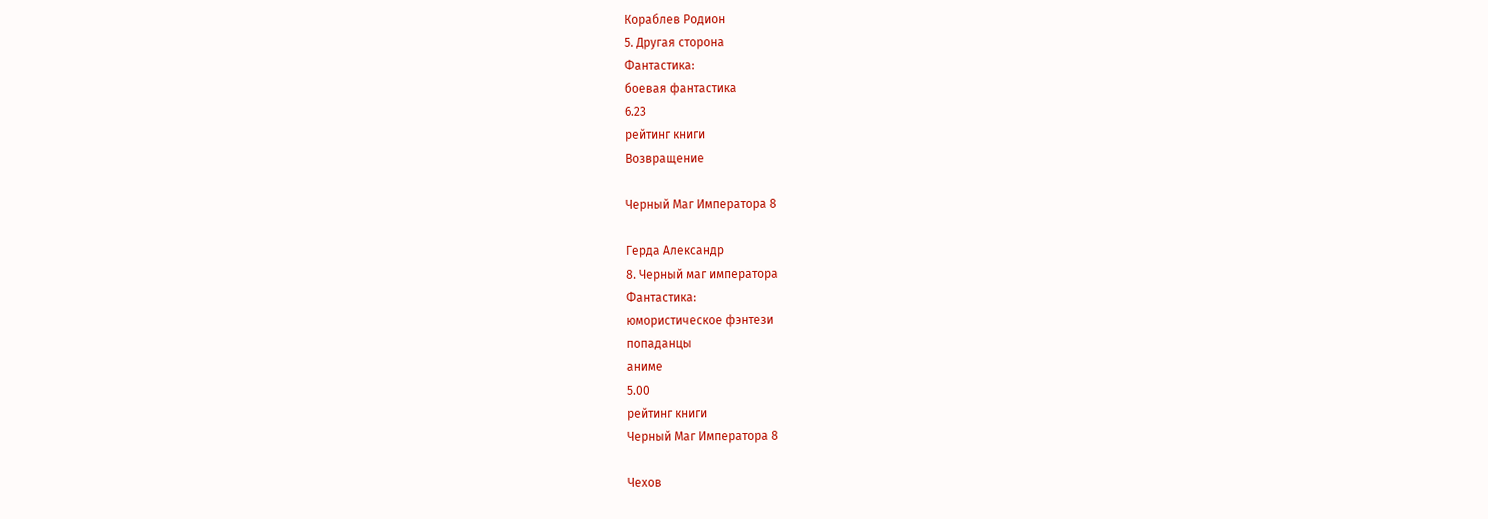Кораблев Родион
5. Другая сторона
Фантастика:
боевая фантастика
6.23
рейтинг книги
Возвращение

Черный Маг Императора 8

Герда Александр
8. Черный маг императора
Фантастика:
юмористическое фэнтези
попаданцы
аниме
5.00
рейтинг книги
Черный Маг Императора 8

Чехов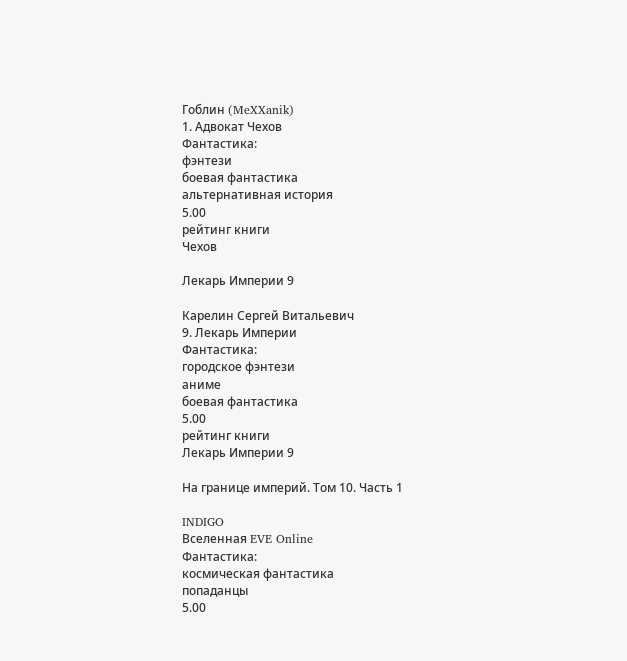Гоблин (MeXXanik)
1. Адвокат Чехов
Фантастика:
фэнтези
боевая фантастика
альтернативная история
5.00
рейтинг книги
Чехов

Лекарь Империи 9

Карелин Сергей Витальевич
9. Лекарь Империи
Фантастика:
городское фэнтези
аниме
боевая фантастика
5.00
рейтинг книги
Лекарь Империи 9

На границе империй. Том 10. Часть 1

INDIGO
Вселенная EVE Online
Фантастика:
космическая фантастика
попаданцы
5.00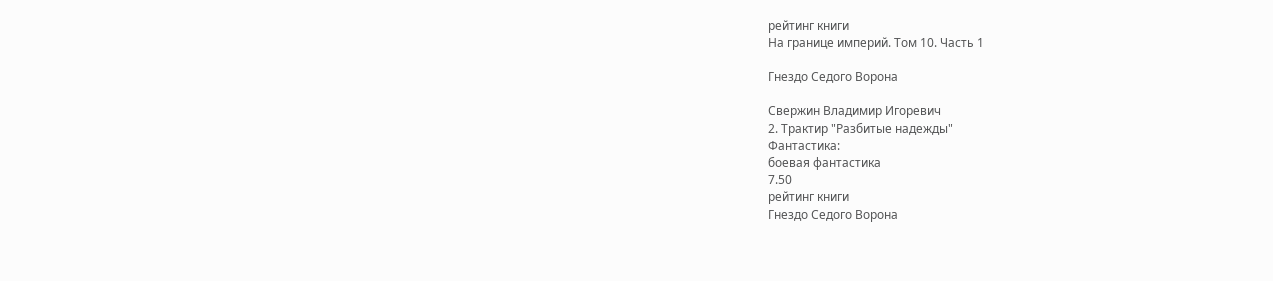рейтинг книги
На границе империй. Том 10. Часть 1

Гнездо Седого Ворона

Свержин Владимир Игоревич
2. Трактир "Разбитые надежды"
Фантастика:
боевая фантастика
7.50
рейтинг книги
Гнездо Седого Ворона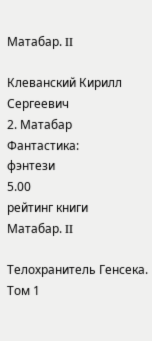Матабар. II

Клеванский Кирилл Сергеевич
2. Матабар
Фантастика:
фэнтези
5.00
рейтинг книги
Матабар. II

Телохранитель Генсека. Том 1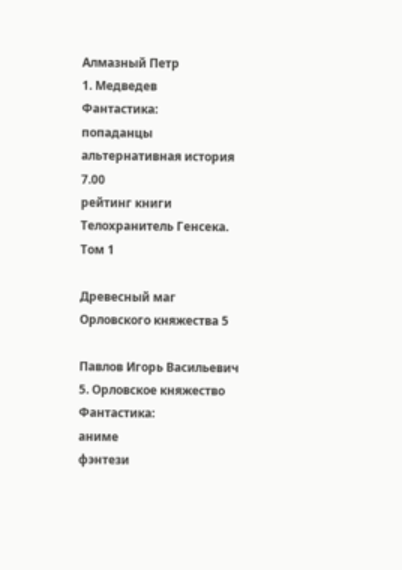Алмазный Петр
1. Медведев
Фантастика:
попаданцы
альтернативная история
7.00
рейтинг книги
Телохранитель Генсека. Том 1

Древесный маг Орловского княжества 5

Павлов Игорь Васильевич
5. Орловское княжество
Фантастика:
аниме
фэнтези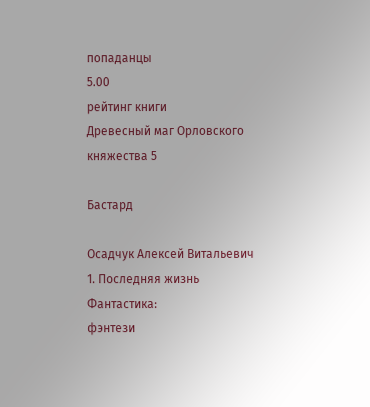попаданцы
5.00
рейтинг книги
Древесный маг Орловского княжества 5

Бастард

Осадчук Алексей Витальевич
1. Последняя жизнь
Фантастика:
фэнтези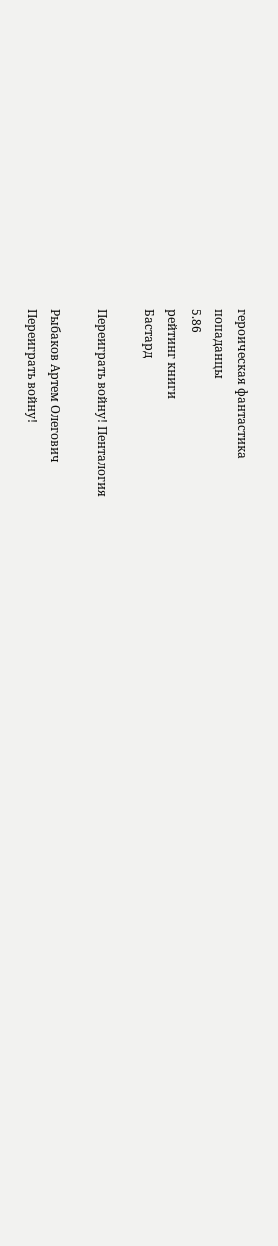героическая фантастика
попаданцы
5.86
рейтинг книги
Бастард

Переиграть войну! Пенталогия

Рыбаков Артем Олегович
Переиграть войну!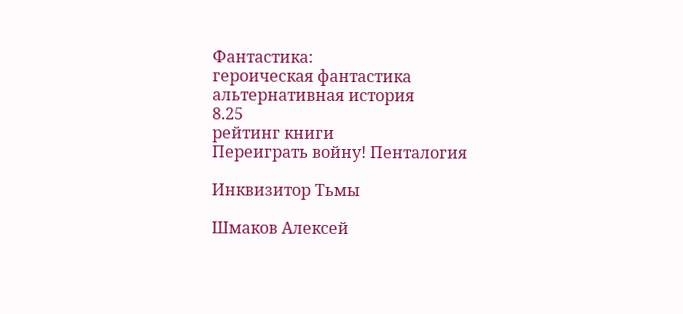Фантастика:
героическая фантастика
альтернативная история
8.25
рейтинг книги
Переиграть войну! Пенталогия

Инквизитор Тьмы

Шмаков Алексей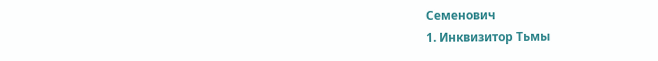Семенович
1. Инквизитор Тьмы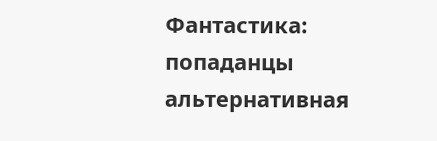Фантастика:
попаданцы
альтернативная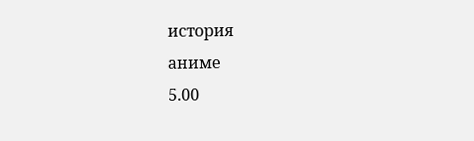история
аниме
5.00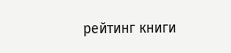рейтинг книги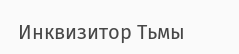Инквизитор Тьмы